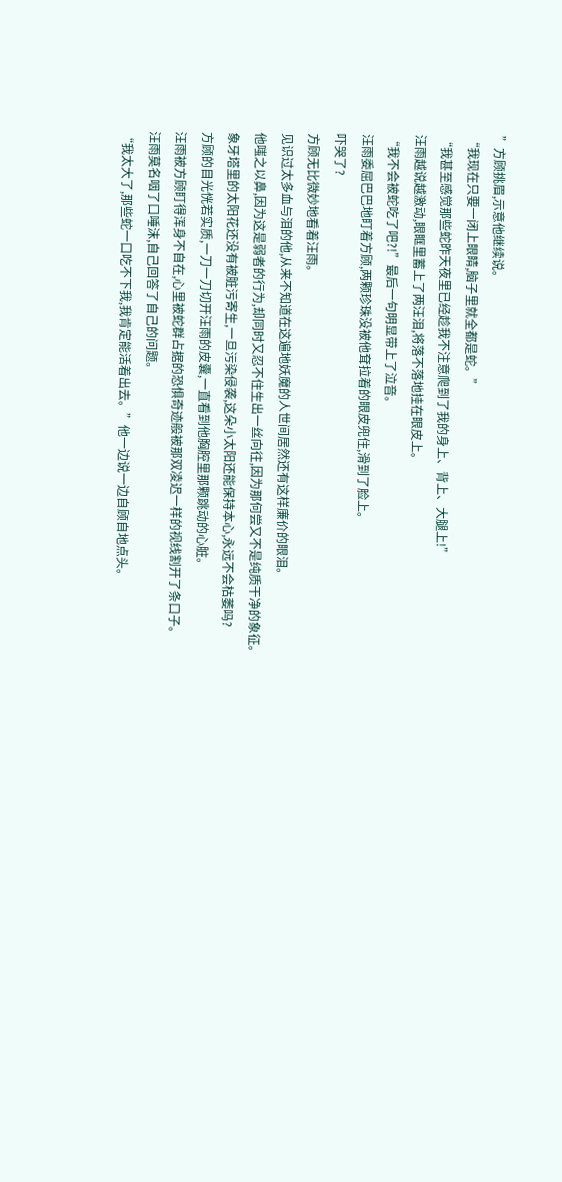”方顾挑眉,示意他继续说。
“我现在只要一闭上眼睛,脑子里就全都是蛇。”
“我甚至感觉那些蛇昨天夜里已经趁我不注意爬到了我的身上、背上、大腿上!”
汪雨越说越激动,眼眶里蓄上了两汪泪,将落不落地挂在眼皮上。
“我不会被蛇吃了吧?!”最后一句明显带上了泣音。
汪雨委屈巴巴地盯着方顾,两颗珍珠没被他耷拉着的眼皮兜住,滑到了脸上。
吓哭了?
方顾无比微妙地看着汪雨。
见识过太多血与泪的他,从来不知道在这遍地妖魔的人世间居然还有这样廉价的眼泪。
他嗤之以鼻,因为这是弱者的行为,却同时又忍不住生出一丝向往,因为那何尝又不是纯质干净的象征。
象牙塔里的太阳花还没有被脏污寄生,一旦污染侵袭,这朵小太阳还能保持本心,永远不会枯萎吗?
方顾的目光恍若实质,一刀一刀切开汪雨的皮囊,一直看到他胸腔里那颗跳动的心脏。
汪雨被方顾盯得浑身不自在,心里被蛇群占据的恐惧奇迹般被那双凌迟一样的视线割开了条口子。
汪雨莫名咽了口唾沫,自己回答了自己的问题。
“我太大了,那些蛇一口吃不下我,我肯定能活着出去。”他一边说一边自顾自地点头。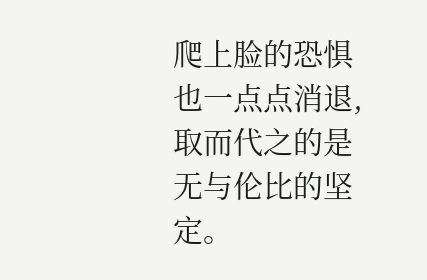爬上脸的恐惧也一点点消退,取而代之的是无与伦比的坚定。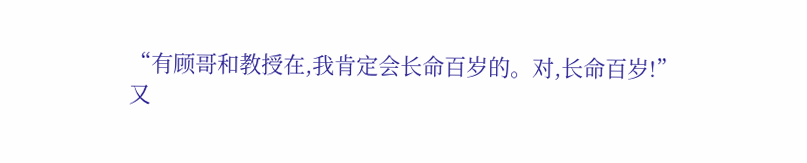“有顾哥和教授在,我肯定会长命百岁的。对,长命百岁!”
又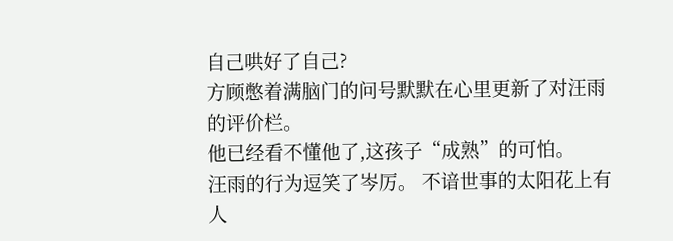自己哄好了自己?
方顾憋着满脑门的问号默默在心里更新了对汪雨的评价栏。
他已经看不懂他了,这孩子“成熟”的可怕。
汪雨的行为逗笑了岑厉。 不谙世事的太阳花上有人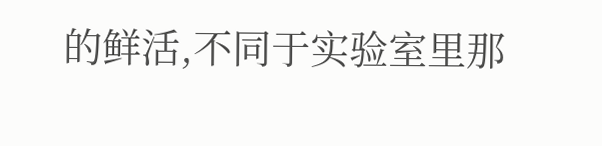的鲜活,不同于实验室里那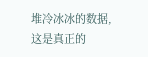堆冷冰冰的数据,这是真正的